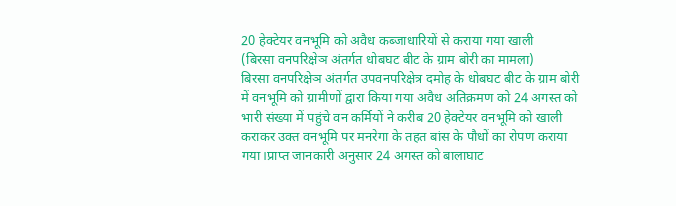20 हेक्टेयर वनभूमि को अवैध कब्जाधारियों से कराया गया खाली
(बिरसा वनपरिक्षेञ अंतर्गत धोबघट बीट के ग्राम बोरी का मामला)
बिरसा वनपरिक्षेञ अंतर्गत उपवनपरिक्षेत्र दमोह के धोबघट बीट के ग्राम बोरी में वनभूमि को ग्रामीणों द्वारा किया गया अवैध अतिक्रमण को 24 अगस्त को भारी संख्या में पहुंचे वन कर्मियों ने करीब 20 हेक्टेयर वनभूमि को खाली कराकर उक्त वनभूमि पर मनरेगा के तहत बांस के पौधों का रोपण कराया गया।प्राप्त जानकारी अनुसार 24 अगस्त को बालाघाट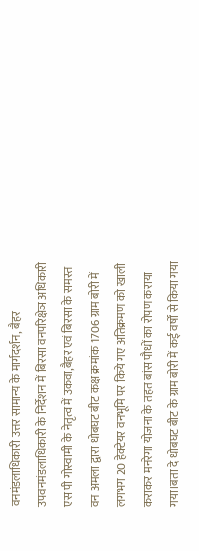वनमंडलाधिकारी उत्तर सामान्य के मार्गदर्शन, बैहर उपवनमंडलाधिकारी के निर्देशन में बिरसा वनपरिक्षेञ अधिकारी एस पी गोस्वामी के नेतृत्व में उकवा,बैहर एवं बिरसा के समस्त वन अमला द्वारा धोबघट बीट कक्ष क्रमांक 1706 ग्राम बोरी में लगभग 20 हेक्टेयर वनभूमि पर किये गए अतिक्रमण को खाली कराकर मनरेगा योजना के तहत बांस पौधों का रोपण कराया गया।बता दे धोबघट बीट के ग्राम बोरी में कई वर्षों से किया गया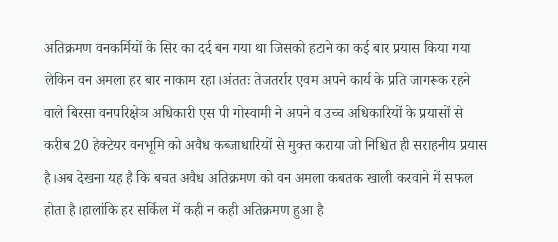अतिक्रमण वनकर्मियों के सिर का दर्द बन गया था जिसको हटाने का कई बार प्रयास किया गया लेकिन वन अमला हर बार नाकाम रहा।अंततः तेजतर्रार एवम अपने कार्य के प्रति जागरूक रहने वाले बिरसा वनपरिक्षेञ अधिकारी एस पी गोस्वामी ने अपने व उच्च अधिकारियों के प्रयासों से करीब 20 हेक्टेयर वनभूमि को अवैध कब्जाधारियों से मुक्त कराया जो निश्चित ही सराहनीय प्रयास है।अब देखना यह है कि बचत अवैध अतिक्रमण को वन अमला कबतक खाली करवाने में सफल होता है।हालांकि हर सर्किल में कही न कही अतिक्रमण हुआ है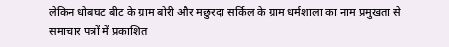लेकिन धोबघट बीट के ग्राम बोरी और मछुरदा सर्किल के ग्राम धर्मशाला का नाम प्रमुखता से समाचार पत्रों में प्रकाशित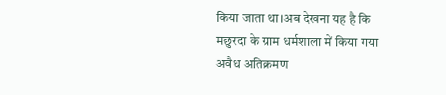किया जाता था।अब देखना यह है कि मछुरदा के ग्राम धर्मशाला में किया गया अवैध अतिक्रमण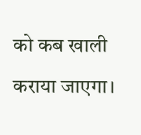को कब खाली कराया जाएगा।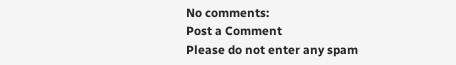No comments:
Post a Comment
Please do not enter any spam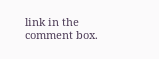link in the comment box.